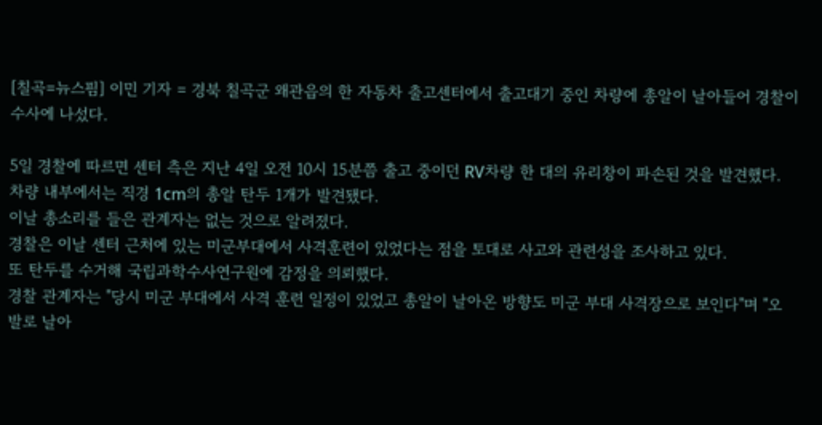[칠곡=뉴스핌] 이민 기자 = 경북 칠곡군 왜관읍의 한 자동차 출고센터에서 출고대기 중인 차량에 총알이 날아들어 경찰이 수사에 나섰다.

5일 경찰에 따르면 센터 측은 지난 4일 오전 10시 15분쯤 출고 중이던 RV차량 한 대의 유리창이 파손된 것을 발견했다.
차량 내부에서는 직경 1cm의 총알 탄두 1개가 발견됐다.
이날 총소리를 들은 관계자는 없는 것으로 알려졌다.
경찰은 이날 센터 근처에 있는 미군부대에서 사격훈련이 있었다는 점을 토대로 사고와 관련성을 조사하고 있다.
또 탄두를 수거해 국립과학수사연구원에 감정을 의뢰했다.
경찰 관계자는 "당시 미군 부대에서 사격 훈련 일정이 있었고 총알이 날아온 방향도 미군 부대 사격장으로 보인다"며 "오발로 날아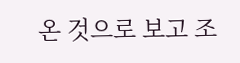온 것으로 보고 조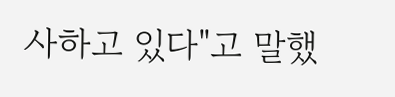사하고 있다"고 말했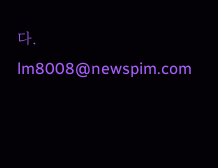다.
lm8008@newspim.com